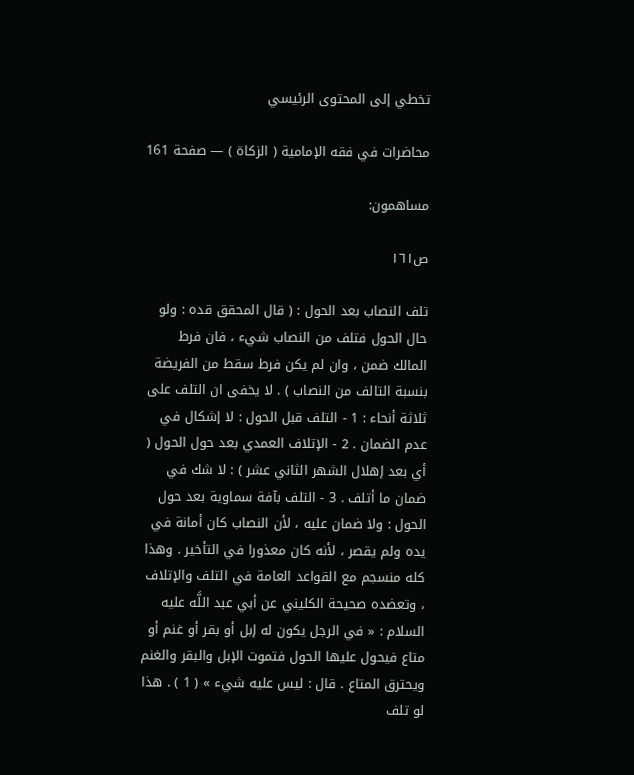تخطي إلى المحتوى الرئيسي

محاضرات في فقه الإمامية ( الزكاة ) — صفحة 161

مساهمون:

ص١٦١

تلف النصاب بعد الحول : ( قال المحقق قده : ولو حال الحول فتلف من النصاب شيء ، فان فرط المالك ضمن ، وان لم يكن فرط سقط من الفريضة بنسبة التالف من النصاب ) . لا يخفى ان التلف على ثلاثة أنحاء : 1 - التلف قبل الحول : لا إشكال في عدم الضمان . 2 - الإتلاف العمدي بعد حول الحول ( أي بعد إهلال الشهر الثاني عشر ) : لا شك في ضمان ما أتلف . 3 - التلف بآفة سماوية بعد حول الحول : ولا ضمان عليه ، لأن النصاب كان أمانة في يده ولم يقصر ، لأنه كان معذورا في التأخير . وهذا كله منسجم مع القواعد العامة في التلف والإتلاف ، وتعضده صحيحة الكليني عن أبي عبد اللَّه عليه السلام : « في الرجل يكون له إبل أو بقر أو غنم أو متاع فيحول عليها الحول فتموت الإبل والبقر والغنم ويحترق المتاع . قال : ليس عليه شيء » ( 1 ) . هذا لو تلف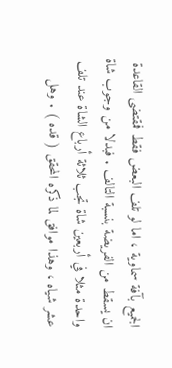الجميع بآفة سماوية ، اما لو تلف البعض فقط فمقتضى القاعدة ان يسقط من الفريضة بنسبة التالف . فبدلا من وجوب شاة واحدة مثلا في أربعين شاة تجب ثلاثة أرباع الشاة عند تلف عشر شياه ، وهذا موافق لما ذكره المحقق ( قده ) . وهل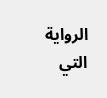الرواية التي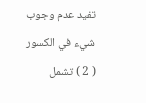تفيد عدم وجوب شيء في الكسور ( 2 ) تشمل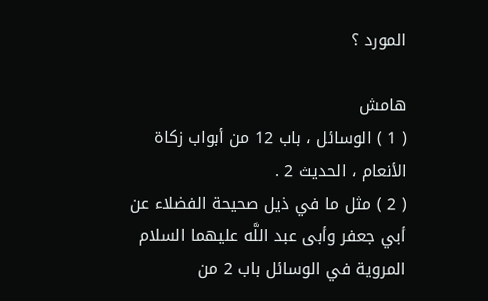المورد ؟

هامش
( 1 ) الوسائل ، باب 12 من أبواب زكاة الأنعام ، الحديث 2 .
( 2 ) مثل ما في ذيل صحيحة الفضلاء عن أبي جعفر وأبى عبد اللَّه عليهما السلام المروية في الوسائل باب 2 من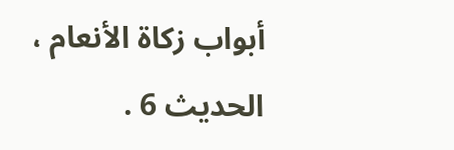أبواب زكاة الأنعام ، الحديث 6 .